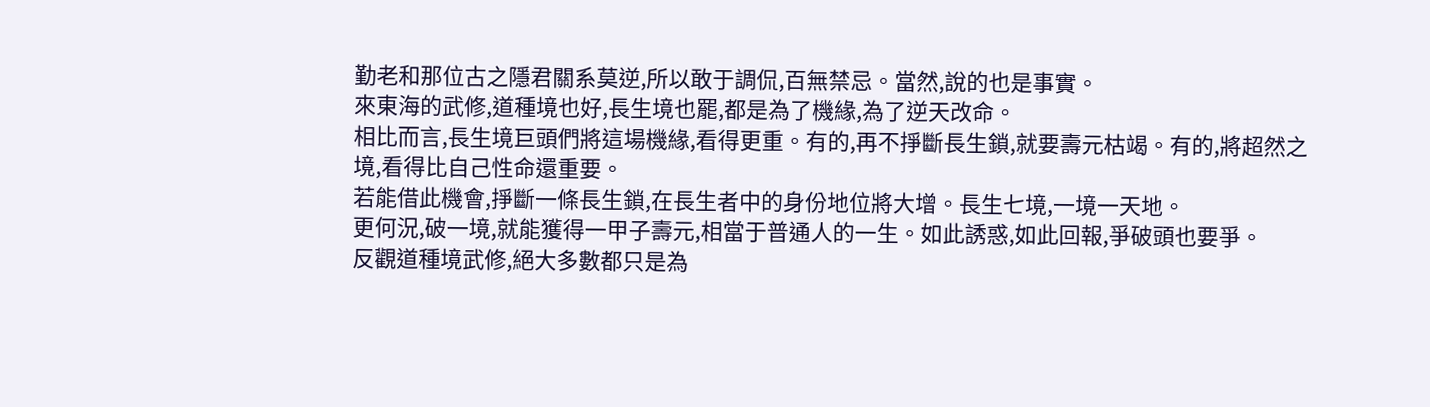勤老和那位古之隱君關系莫逆,所以敢于調侃,百無禁忌。當然,說的也是事實。
來東海的武修,道種境也好,長生境也罷,都是為了機緣,為了逆天改命。
相比而言,長生境巨頭們將這場機緣,看得更重。有的,再不掙斷長生鎖,就要壽元枯竭。有的,將超然之境,看得比自己性命還重要。
若能借此機會,掙斷一條長生鎖,在長生者中的身份地位將大增。長生七境,一境一天地。
更何況,破一境,就能獲得一甲子壽元,相當于普通人的一生。如此誘惑,如此回報,爭破頭也要爭。
反觀道種境武修,絕大多數都只是為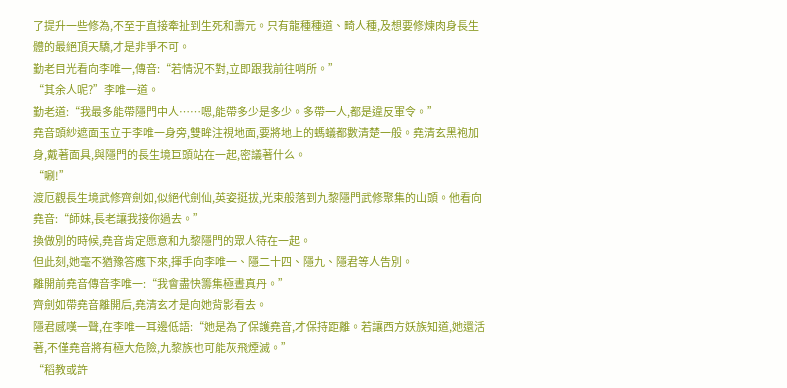了提升一些修為,不至于直接牽扯到生死和壽元。只有龍種種道、畸人種,及想要修煉肉身長生體的最絕頂天驕,才是非爭不可。
勤老目光看向李唯一,傳音:“若情況不對,立即跟我前往哨所。”
“其余人呢?”李唯一道。
勤老道:“我最多能帶隱門中人……嗯,能帶多少是多少。多帶一人,都是違反軍令。”
堯音頭紗遮面玉立于李唯一身旁,雙眸注視地面,要將地上的螞蟻都數清楚一般。堯清玄黑袍加身,戴著面具,與隱門的長生境巨頭站在一起,密議著什么。
“唰!”
渡厄觀長生境武修齊劍如,似絕代劍仙,英姿挺拔,光束般落到九黎隱門武修聚集的山頭。他看向堯音:“師妹,長老讓我接你過去。”
換做別的時候,堯音肯定愿意和九黎隱門的眾人待在一起。
但此刻,她毫不猶豫答應下來,揮手向李唯一、隱二十四、隱九、隱君等人告別。
離開前堯音傳音李唯一:“我會盡快籌集極晝真丹。”
齊劍如帶堯音離開后,堯清玄才是向她背影看去。
隱君感嘆一聲,在李唯一耳邊低語:“她是為了保護堯音,才保持距離。若讓西方妖族知道,她還活著,不僅堯音將有極大危險,九黎族也可能灰飛煙滅。”
“稻教或許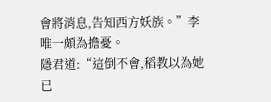會將消息,告知西方妖族。”李唯一頗為擔憂。
隱君道:“這倒不會,稻教以為她已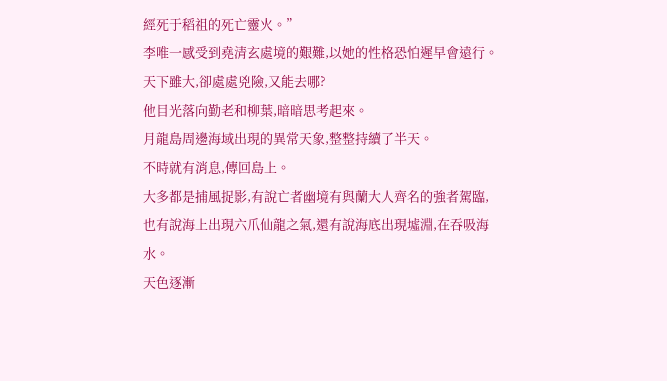經死于稻祖的死亡靈火。”
李唯一感受到堯清玄處境的艱難,以她的性格恐怕遲早會遠行。天下雖大,卻處處兇險,又能去哪?
他目光落向勤老和柳葉,暗暗思考起來。
月龍島周邊海域出現的異常天象,整整持續了半天。
不時就有消息,傳回島上。
大多都是捕風捉影,有說亡者幽境有與蘭大人齊名的強者駕臨,也有說海上出現六爪仙龍之氣,還有說海底出現墟淵,在吞吸海水。
天色逐漸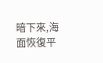暗下來,海面恢復平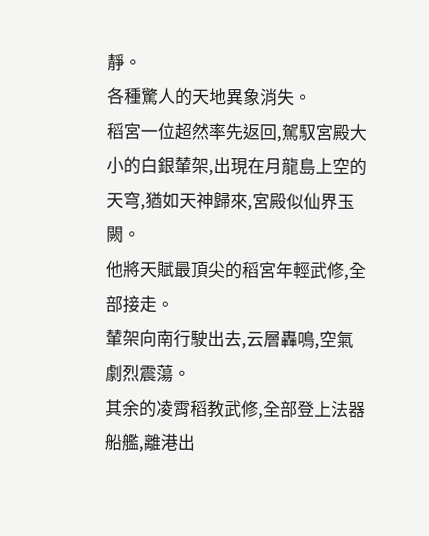靜。
各種驚人的天地異象消失。
稻宮一位超然率先返回,駕馭宮殿大小的白銀輦架,出現在月龍島上空的天穹,猶如天神歸來,宮殿似仙界玉闕。
他將天賦最頂尖的稻宮年輕武修,全部接走。
輦架向南行駛出去,云層轟鳴,空氣劇烈震蕩。
其余的凌霄稻教武修,全部登上法器船艦,離港出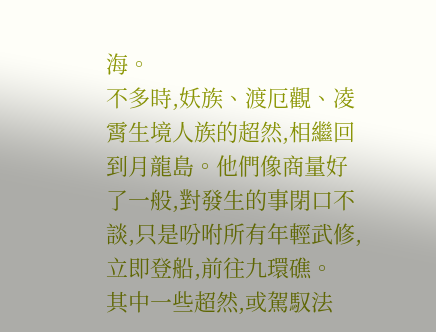海。
不多時,妖族、渡厄觀、凌霄生境人族的超然,相繼回到月龍島。他們像商量好了一般,對發生的事閉口不談,只是吩咐所有年輕武修,立即登船,前往九環礁。
其中一些超然,或駕馭法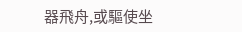器飛舟,或驅使坐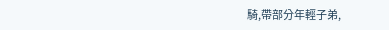騎,帶部分年輕子弟,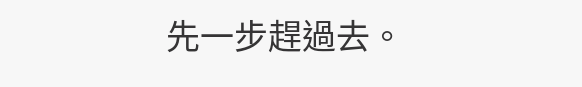先一步趕過去。